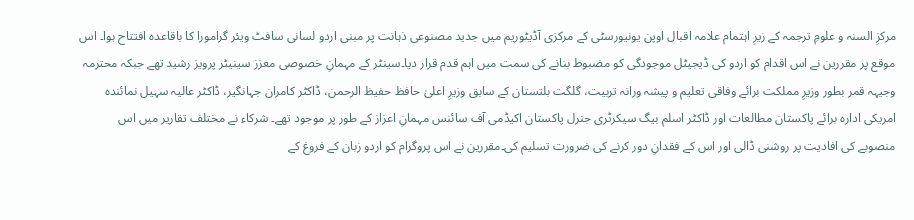مرکزِ السنہ و علومِ ترجمہ کے زیرِ اہتمام علامہ اقبال اوپن یونیورسٹی کے مرکزی آڈیٹوریم میں جدید مصنوعی ذہانت پر مبنی اردو لسانی سافٹ ویئر گرامورا کا باقاعدہ افتتاح ہوا۔ اس موقع پر مقررین نے اس اقدام کو اردو کی ڈیجیٹل موجودگی کو مضبوط بنانے کی سمت میں اہم قدم قرار دیا۔سینٹر کے مہمانِ خصوصی معزز سینیٹر پرویز رشید تھے جبکہ محترمہ وجیہہ قمر بطور وزیرِ مملکت برائے وفاقی تعلیم و پیشہ ورانہ تربیت، گلگت بلتستان کے سابق وزیرِ اعلیٰ حافظ حفیظ الرحمن، ڈاکٹر کامران جہانگیر، ڈاکٹر عالیہ سہیل نمائندہ امریکی ادارہ برائے پاکستان مطالعات اور ڈاکٹر اسلم بیگ سیکرٹری جنرل پاکستان اکیڈمی آف سائنس مہمانِ اعزاز کے طور پر موجود تھے۔ شرکاء نے مختلف تقاریر میں اس منصوبے کی افادیت پر روشنی ڈالی اور اس کے فقدانِ دور کرنے کی ضرورت تسلیم کی۔مقررین نے اس پروگرام کو اردو زبان کے فروغ کے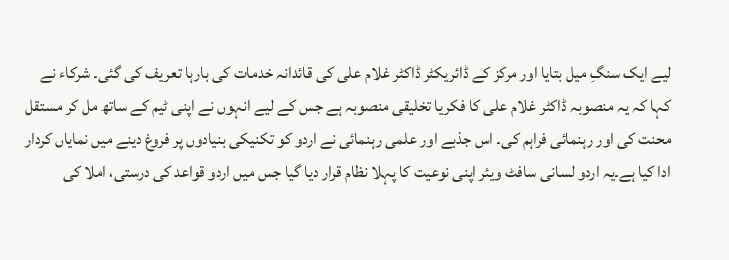لیے ایک سنگِ میل بتایا اور مرکز کے ڈائریکٹر ڈاکٹر غلام علی کی قائدانہ خدمات کی بارہا تعریف کی گئی۔ شرکاء نے کہا کہ یہ منصوبہ ڈاکٹر غلام علی کا فکریا تخلیقی منصوبہ ہے جس کے لیے انہوں نے اپنی ٹیم کے ساتھ مل کر مستقل محنت کی اور رہنمائی فراہم کی۔ اس جذبے اور علمی رہنمائی نے اردو کو تکنیکی بنیادوں پر فروغ دینے میں نمایاں کردار ادا کیا ہے۔یہ اردو لسانی سافٹ ویئر اپنی نوعیت کا پہلا نظام قرار دیا گیا جس میں اردو قواعد کی درستی، املا کی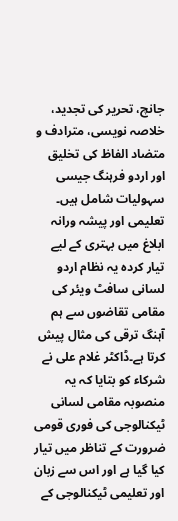جانچ، تحریر کی تجدید، خلاصہ نویسی، مترادف و متضاد الفاظ کی تخلیق اور اردو فرہنگ جیسی سہولیات شامل ہیں۔ تعلیمی اور پیشہ ورانہ ابلاغ میں بہتری کے لیے تیار کردہ یہ نظام اردو لسانی سافٹ ویئر کی مقامی تقاضوں سے ہم آہنگ ترقی کی مثال پیش کرتا ہے۔ڈاکٹر غلام علی نے شرکاء کو بتایا کہ یہ منصوبہ مقامی لسانی ٹیکنالوجی کی فوری قومی ضرورت کے تناظر میں تیار کیا گیا ہے اور اس سے زبان اور تعلیمی ٹیکنالوجی کے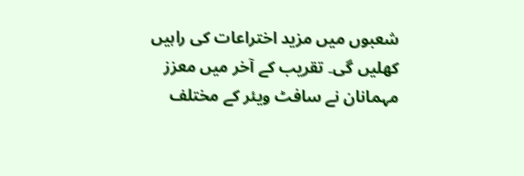شعبوں میں مزید اختراعات کی راہیں کھلیں گی۔ تقریب کے آخر میں معزز مہمانان نے سافٹ ویئر کے مختلف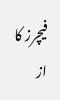فیچرز کا از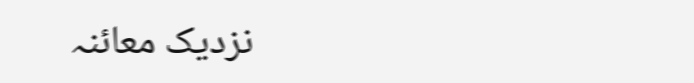نزدیک معائنہ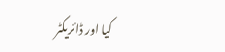کیا اور ڈائریکٹر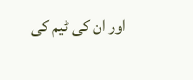اور ان کی ٹیم کی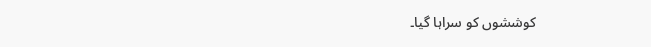کوششوں کو سراہا گیا۔